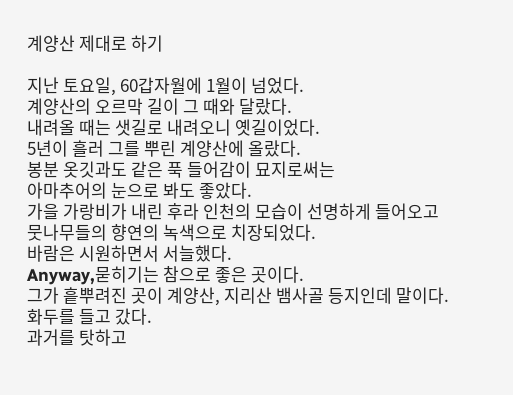계양산 제대로 하기

지난 토요일, 60갑자월에 1월이 넘었다.
계양산의 오르막 길이 그 때와 달랐다.
내려올 때는 샛길로 내려오니 옛길이었다.
5년이 흘러 그를 뿌린 계양산에 올랐다.
봉분 옷깃과도 같은 푹 들어감이 묘지로써는
아마추어의 눈으로 봐도 좋았다.
가을 가랑비가 내린 후라 인천의 모습이 선명하게 들어오고
뭇나무들의 향연의 녹색으로 치장되었다.
바람은 시원하면서 서늘했다.
Anyway,묻히기는 참으로 좋은 곳이다.
그가 흩뿌려진 곳이 계양산, 지리산 뱀사골 등지인데 말이다.
화두를 들고 갔다.
과거를 탓하고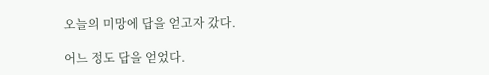오늘의 미망에 답을 얻고자 갔다.

어느 정도 답을 얻었다.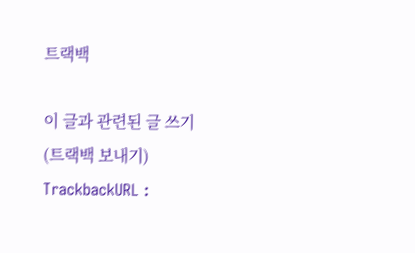트랙백

이 글과 관련된 글 쓰기 (트랙백 보내기)
TrackbackURL :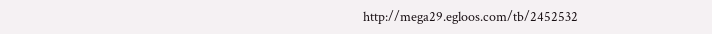http://mega29.egloos.com/tb/2452532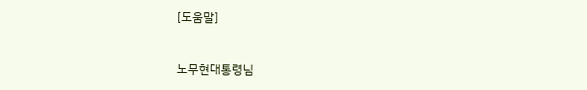[도움말]



노무현대통령님